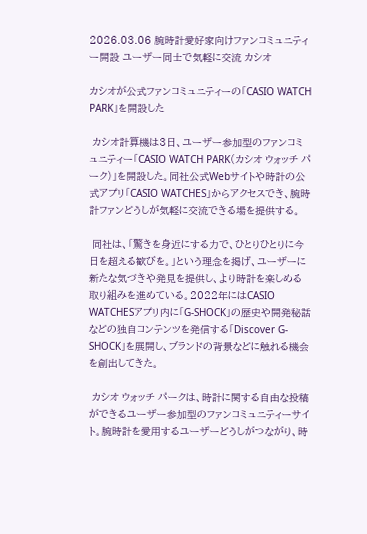2026.03.06 腕時計愛好家向けファンコミュニティー開設 ユーザー同士で気軽に交流 カシオ

カシオが公式ファンコミュニティーの「CASIO WATCH PARK」を開設した

 カシオ計算機は3日、ユーザー参加型のファンコミュニティー「CASIO WATCH PARK(カシオ ウォッチ パーク)」を開設した。同社公式Webサイトや時計の公式アプリ「CASIO WATCHES」からアクセスでき、腕時計ファンどうしが気軽に交流できる場を提供する。

 同社は、「驚きを身近にする力で、ひとりひとりに今日を超える歓びを。」という理念を掲げ、ユーザーに新たな気づきや発見を提供し、より時計を楽しめる取り組みを進めている。2022年にはCASIO WATCHESアプリ内に「G-SHOCK」の歴史や開発秘話などの独自コンテンツを発信する「Discover G-SHOCK」を展開し、ブランドの背景などに触れる機会を創出してきた。

 カシオ ウォッチ パークは、時計に関する自由な投稿ができるユーザー参加型のファンコミュニティーサイト。腕時計を愛用するユーザーどうしがつながり、時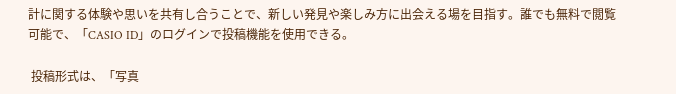計に関する体験や思いを共有し合うことで、新しい発見や楽しみ方に出会える場を目指す。誰でも無料で閲覧可能で、「CASIO ID」のログインで投稿機能を使用できる。

 投稿形式は、「写真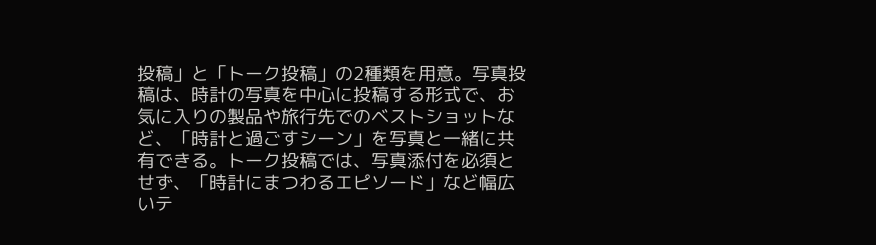投稿」と「トーク投稿」の2種類を用意。写真投稿は、時計の写真を中心に投稿する形式で、お気に入りの製品や旅行先でのベストショットなど、「時計と過ごすシーン」を写真と一緒に共有できる。トーク投稿では、写真添付を必須とせず、「時計にまつわるエピソード」など幅広いテ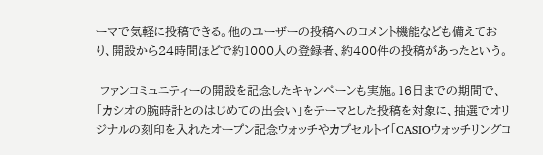ーマで気軽に投稿できる。他のユーザーの投稿へのコメント機能なども備えており、開設から24時間ほどで約1000人の登録者、約400件の投稿があったという。

 ファンコミュニティーの開設を記念したキャンペーンも実施。16日までの期間で、「カシオの腕時計とのはじめての出会い」をテーマとした投稿を対象に、抽選でオリジナルの刻印を入れたオープン記念ウォッチやカプセルトイ「CASIOウォッチリングコ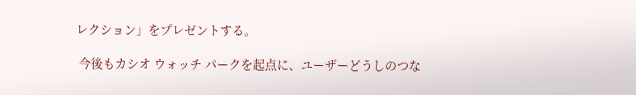レクション」をプレゼントする。

 今後もカシオ ウォッチ パークを起点に、ユーザーどうしのつな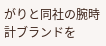がりと同社の腕時計ブランドを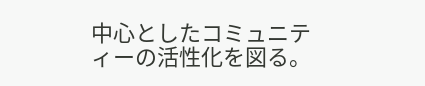中心としたコミュニティーの活性化を図る。